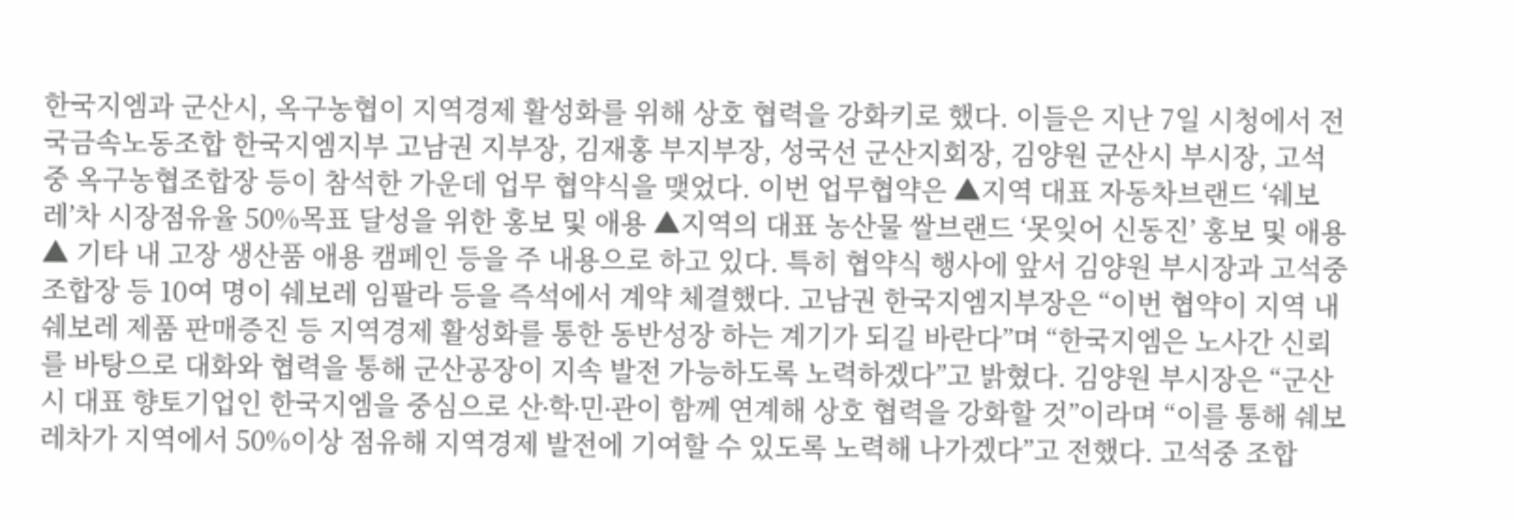한국지엠과 군산시, 옥구농협이 지역경제 활성화를 위해 상호 협력을 강화키로 했다. 이들은 지난 7일 시청에서 전국금속노동조합 한국지엠지부 고남권 지부장, 김재홍 부지부장, 성국선 군산지회장, 김양원 군산시 부시장, 고석중 옥구농협조합장 등이 참석한 가운데 업무 협약식을 맺었다. 이번 업무협약은 ▲지역 대표 자동차브랜드 ‘쉐보레’차 시장점유율 50%목표 달성을 위한 홍보 및 애용 ▲지역의 대표 농산물 쌀브랜드 ‘못잊어 신동진’ 홍보 및 애용 ▲ 기타 내 고장 생산품 애용 캠페인 등을 주 내용으로 하고 있다. 특히 협약식 행사에 앞서 김양원 부시장과 고석중 조합장 등 10여 명이 쉐보레 임팔라 등을 즉석에서 계약 체결했다. 고남권 한국지엠지부장은 “이번 협약이 지역 내 쉐보레 제품 판매증진 등 지역경제 활성화를 통한 동반성장 하는 계기가 되길 바란다”며 “한국지엠은 노사간 신뢰를 바탕으로 대화와 협력을 통해 군산공장이 지속 발전 가능하도록 노력하겠다”고 밝혔다. 김양원 부시장은 “군산시 대표 향토기업인 한국지엠을 중심으로 산∙학∙민∙관이 함께 연계해 상호 협력을 강화할 것”이라며 “이를 통해 쉐보레차가 지역에서 50%이상 점유해 지역경제 발전에 기여할 수 있도록 노력해 나가겠다”고 전했다. 고석중 조합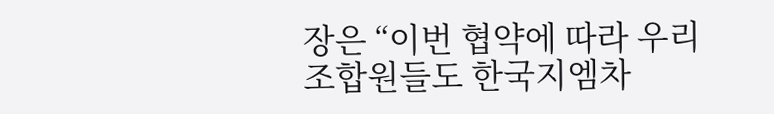장은 “이번 협약에 따라 우리 조합원들도 한국지엠차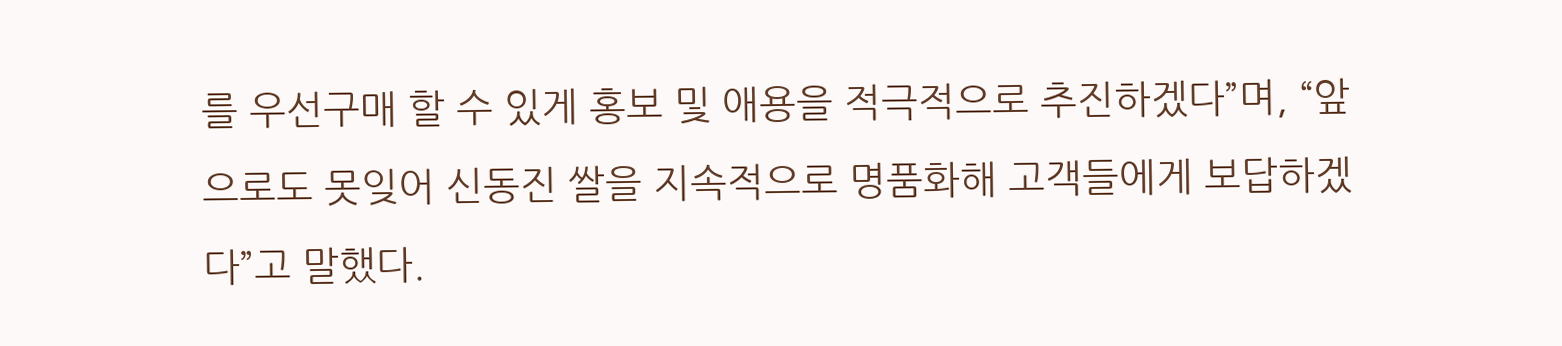를 우선구매 할 수 있게 홍보 및 애용을 적극적으로 추진하겠다”며, “앞으로도 못잊어 신동진 쌀을 지속적으로 명품화해 고객들에게 보답하겠다”고 말했다.